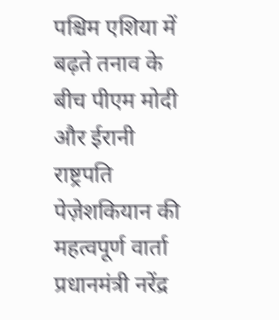पश्चिम एशिया में बढ़ते तनाव के बीच पीएम मोदी और ईरानी राष्ट्रपति पेज़ेशकियान की महत्वपूर्ण वार्ता
प्रधानमंत्री नरेंद्र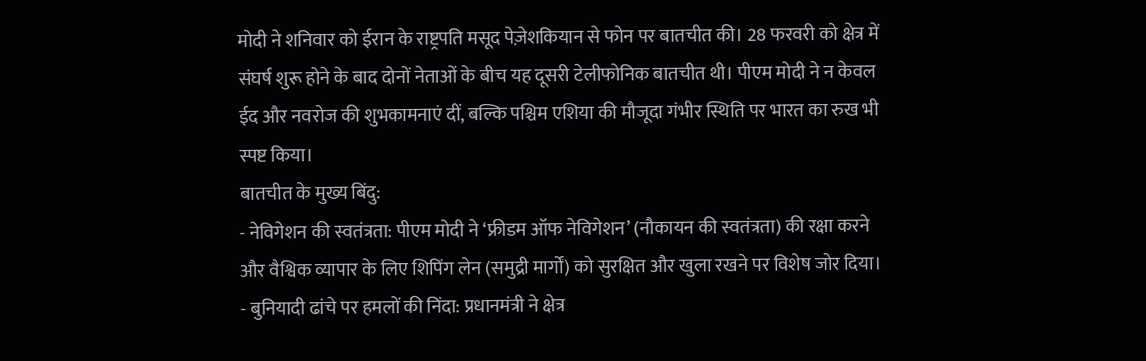मोदी ने शनिवार को ईरान के राष्ट्रपति मसूद पेज़ेशकियान से फोन पर बातचीत की। 28 फरवरी को क्षेत्र में संघर्ष शुरू होने के बाद दोनों नेताओं के बीच यह दूसरी टेलीफोनिक बातचीत थी। पीएम मोदी ने न केवल ईद और नवरोज की शुभकामनाएं दीं, बल्कि पश्चिम एशिया की मौजूदा गंभीर स्थिति पर भारत का रुख भी स्पष्ट किया।
बातचीत के मुख्य बिंदु:
- नेविगेशन की स्वतंत्रता: पीएम मोदी ने ‘फ्रीडम ऑफ नेविगेशन’ (नौकायन की स्वतंत्रता) की रक्षा करने और वैश्विक व्यापार के लिए शिपिंग लेन (समुद्री मार्गों) को सुरक्षित और खुला रखने पर विशेष जोर दिया।
- बुनियादी ढांचे पर हमलों की निंदा: प्रधानमंत्री ने क्षेत्र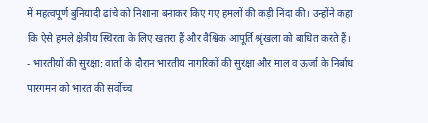में महत्वपूर्ण बुनियादी ढांचे को निशाना बनाकर किए गए हमलों की कड़ी निंदा की। उन्होंने कहा कि ऐसे हमले क्षेत्रीय स्थिरता के लिए खतरा हैं और वैश्विक आपूर्ति श्रृंखला को बाधित करते हैं।
- भारतीयों की सुरक्षा: वार्ता के दौरान भारतीय नागरिकों की सुरक्षा और माल व ऊर्जा के निर्बाध पारगमन को भारत की सर्वोच्च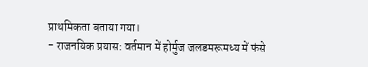प्राथमिकता बताया गया।
- राजनयिक प्रयास: वर्तमान में होर्मुज जलडमरूमध्य में फंसे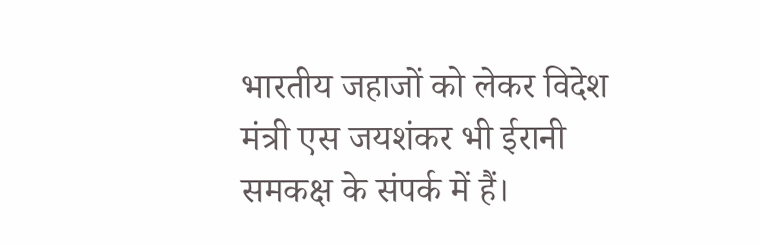भारतीय जहाजों को लेकर विदेश मंत्री एस जयशंकर भी ईरानी समकक्ष के संपर्क में हैं।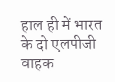हाल ही में भारत के दो एलपीजी वाहक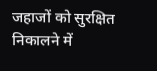जहाजों को सुरक्षित निकालने में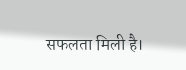सफलता मिली है।